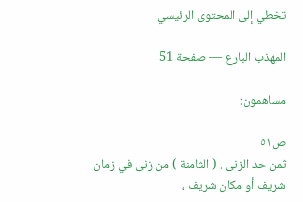تخطي إلى المحتوى الرئيسي

المهذب البارع — صفحة 51

مساهمون:

ص٥١
ثمن حد الزنى . ( الثامنة ) من زنى في زمان شريف أو مكان شريف ،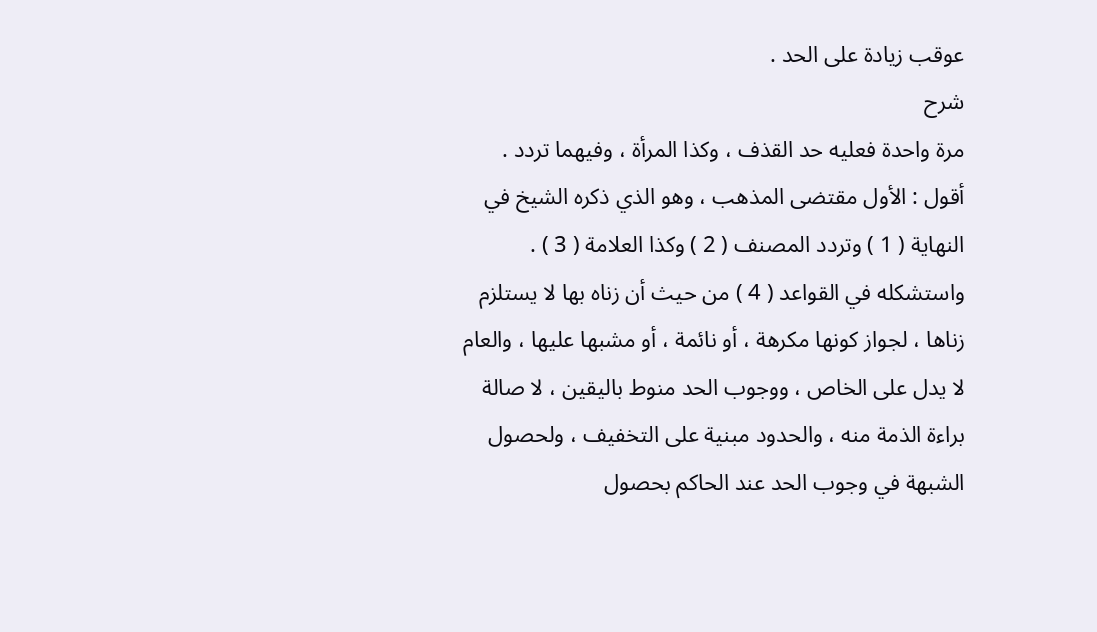عوقب زيادة على الحد .
شرح
مرة واحدة فعليه حد القذف ، وكذا المرأة ، وفيهما تردد . أقول : الأول مقتضى المذهب ، وهو الذي ذكره الشيخ في النهاية ( 1 ) وتردد المصنف ( 2 ) وكذا العلامة ( 3 ) . واستشكله في القواعد ( 4 ) من حيث أن زناه بها لا يستلزم زناها ، لجواز كونها مكرهة ، أو نائمة ، أو مشبها عليها ، والعام لا يدل على الخاص ، ووجوب الحد منوط باليقين ، لا صالة براءة الذمة منه ، والحدود مبنية على التخفيف ، ولحصول الشبهة في وجوب الحد عند الحاكم بحصول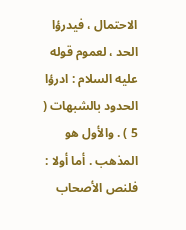الاحتمال ، فيدرؤا الحد ، لعموم قوله عليه السلام : ادرؤا الحدود بالشبهات ( 5 ) . والأول هو المذهب . أما أولا : فلنص الأصحاب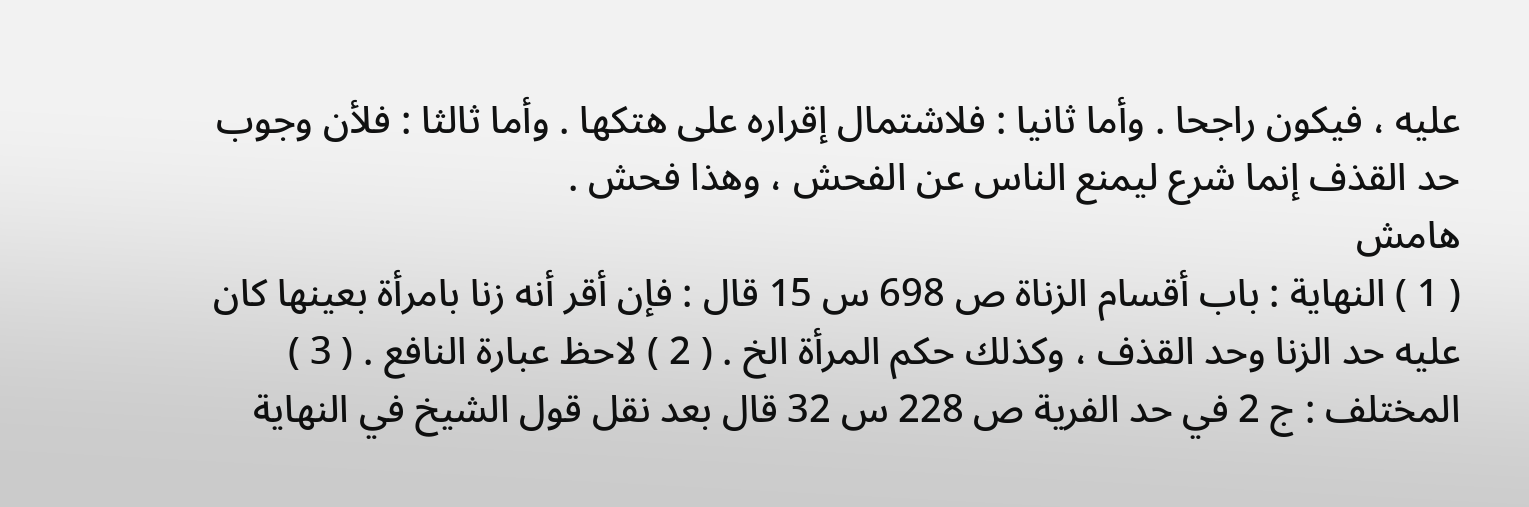عليه ، فيكون راجحا . وأما ثانيا : فلاشتمال إقراره على هتكها . وأما ثالثا : فلأن وجوب حد القذف إنما شرع ليمنع الناس عن الفحش ، وهذا فحش .
هامش
( 1 ) النهاية : باب أقسام الزناة ص 698 س 15 قال : فإن أقر أنه زنا بامرأة بعينها كان عليه حد الزنا وحد القذف ، وكذلك حكم المرأة الخ . ( 2 ) لاحظ عبارة النافع . ( 3 ) المختلف : ج 2 في حد الفرية ص 228 س 32 قال بعد نقل قول الشيخ في النهاية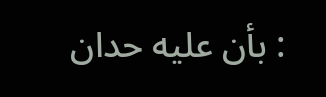: بأن عليه حدان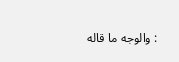: والوجه ما قاله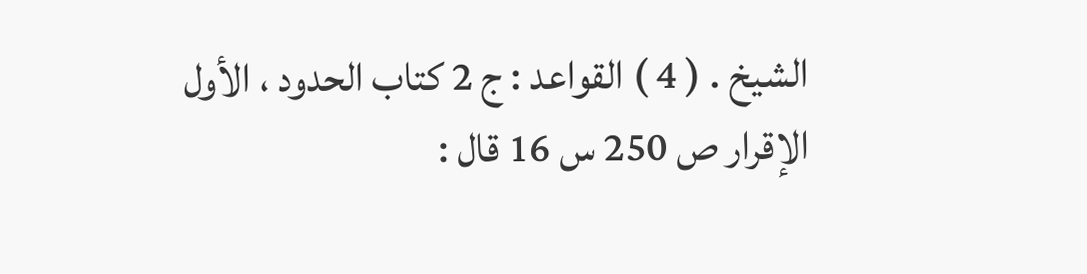الشيخ . ( 4 ) القواعد : ج 2 كتاب الحدود ، الأول الإقرار ص 250 س 16 قال :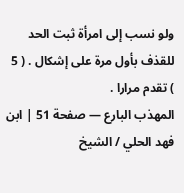ولو نسب إلى امرأة ثبت الحد للقذف بأول مرة على إشكال . ( 5 ) تقدم مرارا .
المهذب البارع — صفحة 51 | ابن فهد الحلي / الشيخ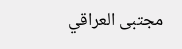مجتبى العراقي